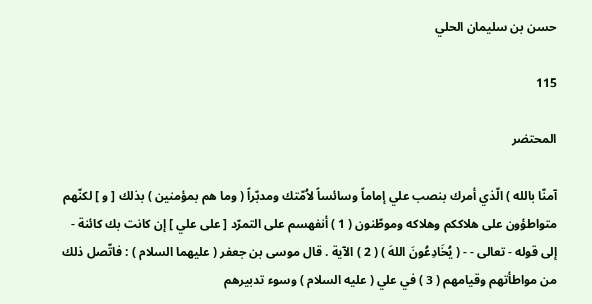حسن بن سليمان الحلي

115

المحتضر

آمنّا بالله ) الّذي أمرك بنصب علي إماماً وسائساً لاُمّتك ومدبّراً ( وما هم بمؤمنين ) بذلك [ و ] لكنّهم متواطؤون على هلاككم وهلاكه وموطّنون ( 1 ) أنفهسم على التمرّد [ على علي ] إن كانت بك كائنة - إلى قوله - تعالى - - ( يُخَادِعُونَ اللهَ ) ( 2 ) الآية . قال موسى بن جعفر ( عليهما السلام ) : فاتّصل ذلك من مواطأتهم وقيامهم ( 3 ) في علي ( عليه السلام ) وسوء تدبيرهم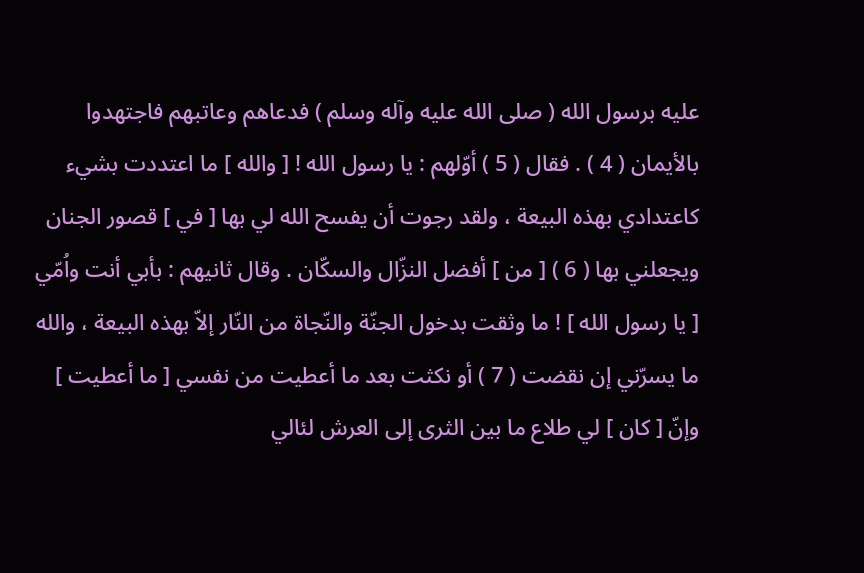عليه برسول الله ( صلى الله عليه وآله وسلم ) فدعاهم وعاتبهم فاجتهدوا بالأيمان ( 4 ) . فقال ( 5 ) أوّلهم : يا رسول الله ! [ والله ] ما اعتددت بشيء كاعتدادي بهذه البيعة ، ولقد رجوت أن يفسح الله لي بها [ في ] قصور الجنان ويجعلني بها ( 6 ) [ من ] أفضل النزّال والسكّان . وقال ثانيهم : بأبي أنت واُمّي [ يا رسول الله ] ! ما وثقت بدخول الجنّة والنّجاة من النّار إلاّ بهذه البيعة ، والله ما يسرّني إن نقضت ( 7 ) أو نكثت بعد ما أعطيت من نفسي [ ما أعطيت ] وإنّ [ كان ] لي طلاع ما بين الثرى إلى العرش لئالي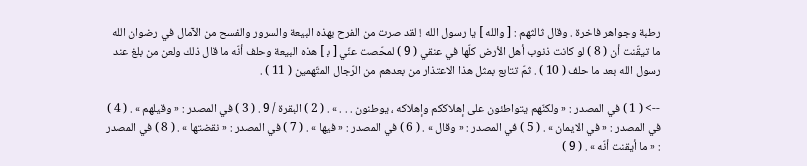رطبة وجواهر فاخرة . وقال ثالثهم : [ والله ] يا رسول الله ! لقد صرت من الفرح بهذه البيعة والسرور والفسح من الآمال في رضوان الله ما تيقّنت أن ( 8 ) لو كانت ذنوب أهل الأرض كلّها في عنقي ( 9 ) لمحّصت عنّي [ ب‍ ] هذه البيعة وحلف أنّه ما قال ذلك ولعن من بلغ عند رسول الله بعد ما حلف ( 10 ) . ثمّ تتابع بمثل هذا الاعتذار من بعدهم من الرّجال المتّهمين ( 11 ) .

--> ( 1 ) في المصدر : « ولكنّهم يتواطئون على إهلاككم وإهلاكه ، يوطنون . . . » . ( 2 ) البقرة / 9 . ( 3 ) في المصدر : « وقيلهم » . ( 4 ) في المصدر : « في الايمان » . ( 5 ) في المصدر : « وقال » . ( 6 ) في المصدر : « فيها » . ( 7 ) في المصدر : « نقضتها » . ( 8 ) في المصدر : « ما أيقنت أنّه » . ( 9 )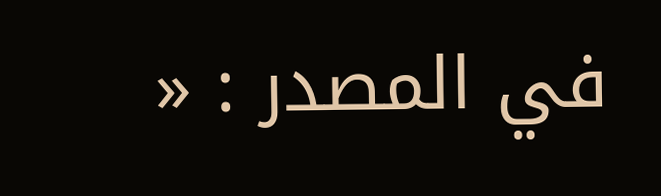في المصدر : «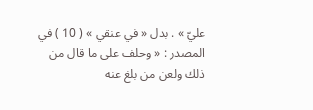عليّ » . بدل « في عنقي » ( 10 ) في المصدر : « وحلف على ما قال من ذلك ولعن من بلغ عنه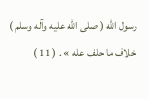رسول الله ( صلى الله عليه وآله وسلم ) خلاف ما حلف عله » . ( 11 )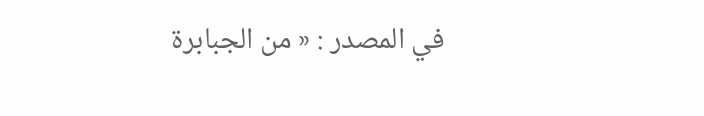في المصدر : « من الجبابرة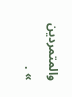والمتمردين » .